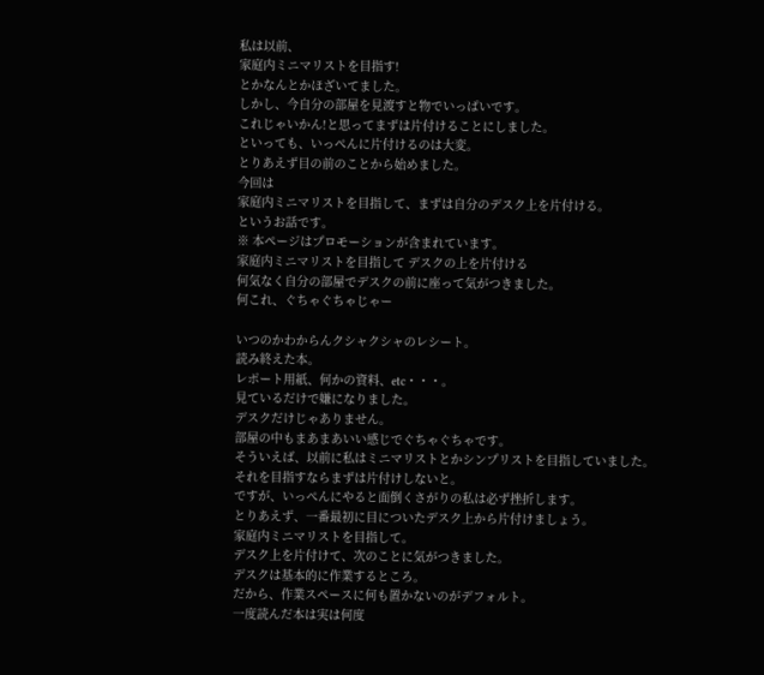私は以前、
家庭内ミニマリストを目指す!
とかなんとかほざいてました。
しかし、今自分の部屋を見渡すと物でいっぱいです。
これじゃいかん!と思ってまずは片付けることにしました。
といっても、いっぺんに片付けるのは大変。
とりあえず目の前のことから始めました。
今回は
家庭内ミニマリストを目指して、まずは自分のデスク上を片付ける。
というお話です。
※ 本ページはプロモーションが含まれています。
家庭内ミニマリストを目指して デスクの上を片付ける
何気なく自分の部屋でデスクの前に座って気がつきました。
何これ、ぐちゃぐちゃじゃー

いつのかわからんクシャクシャのレシート。
読み終えた本。
レポート用紙、何かの資料、etc・・・。
見ているだけで嫌になりました。
デスクだけじゃありません。
部屋の中もまあまあいい感じでぐちゃぐちゃです。
そういえば、以前に私はミニマリストとかシンプリストを目指していました。
それを目指すならまずは片付けしないと。
ですが、いっぺんにやると面倒くさがりの私は必ず挫折します。
とりあえず、一番最初に目についたデスク上から片付けましょう。
家庭内ミニマリストを目指して。
デスク上を片付けて、次のことに気がつきました。
デスクは基本的に作業するところ。
だから、作業スペースに何も置かないのがデフォルト。
一度読んだ本は実は何度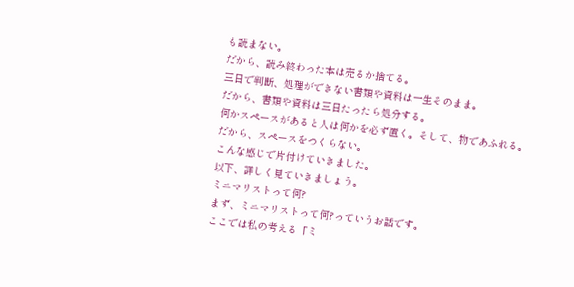も読まない。
だから、読み終わった本は売るか捨てる。
三日で判断、処理ができない書類や資料は一生そのまま。
だから、書類や資料は三日たったら処分する。
何かスペースがあると人は何かを必ず置く。そして、物であふれる。
だから、スペースをつくらない。
こんな感じで片付けていきました。
以下、詳しく見ていきましょう。
ミニマリストって何?
まず、ミニマリストって何?っていうお話です。
ここでは私の考える「ミ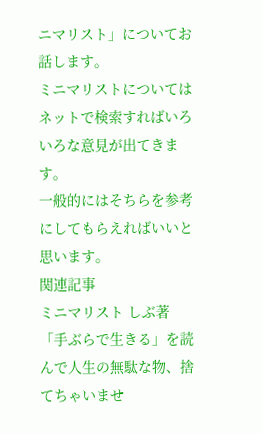ニマリスト」についてお話します。
ミニマリストについてはネットで検索すればいろいろな意見が出てきます。
一般的にはそちらを参考にしてもらえればいいと思います。
関連記事
ミニマリスト しぶ著 「手ぶらで生きる」を読んで人生の無駄な物、捨てちゃいませ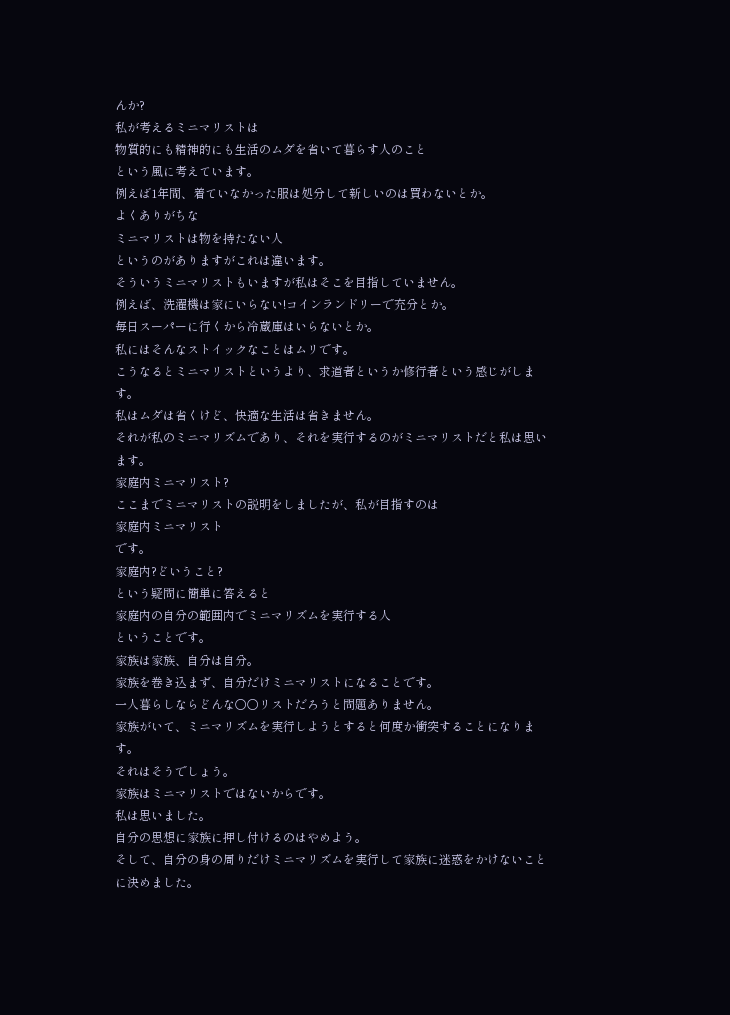んか?
私が考えるミニマリストは
物質的にも精神的にも生活のムダを省いて暮らす人のこと
という風に考えています。
例えば1年間、着ていなかった服は処分して新しいのは買わないとか。
よくありがちな
ミニマリストは物を持たない人
というのがありますがこれは違います。
そういうミニマリストもいますが私はそこを目指していません。
例えば、洗濯機は家にいらない!コインランドリーで充分とか。
毎日スーパーに行くから冷蔵庫はいらないとか。
私にはそんなストイックなことはムリです。
こうなるとミニマリストというより、求道者というか修行者という感じがします。
私はムダは省くけど、快適な生活は省きません。
それが私のミニマリズムであり、それを実行するのがミニマリストだと私は思います。
家庭内ミニマリスト?
ここまでミニマリストの説明をしましたが、私が目指すのは
家庭内ミニマリスト
です。
家庭内?どいうこと?
という疑問に簡単に答えると
家庭内の自分の範囲内でミニマリズムを実行する人
ということです。
家族は家族、自分は自分。
家族を巻き込まず、自分だけミニマリストになることです。
一人暮らしならどんな○○リストだろうと問題ありません。
家族がいて、ミニマリズムを実行しようとすると何度か衝突することになります。
それはそうでしょう。
家族はミニマリストではないからです。
私は思いました。
自分の思想に家族に押し付けるのはやめよう。
そして、自分の身の周りだけミニマリズムを実行して家族に迷惑をかけないことに決めました。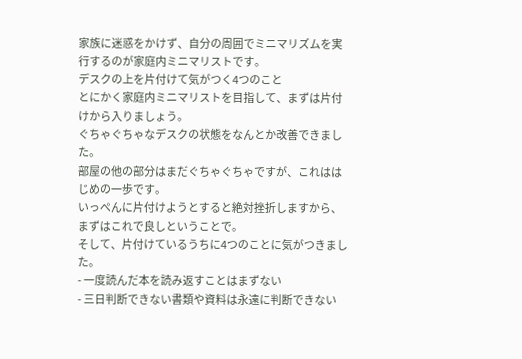家族に迷惑をかけず、自分の周囲でミニマリズムを実行するのが家庭内ミニマリストです。
デスクの上を片付けて気がつく4つのこと
とにかく家庭内ミニマリストを目指して、まずは片付けから入りましょう。
ぐちゃぐちゃなデスクの状態をなんとか改善できました。
部屋の他の部分はまだぐちゃぐちゃですが、これははじめの一歩です。
いっぺんに片付けようとすると絶対挫折しますから、まずはこれで良しということで。
そして、片付けているうちに4つのことに気がつきました。
- 一度読んだ本を読み返すことはまずない
- 三日判断できない書類や資料は永遠に判断できない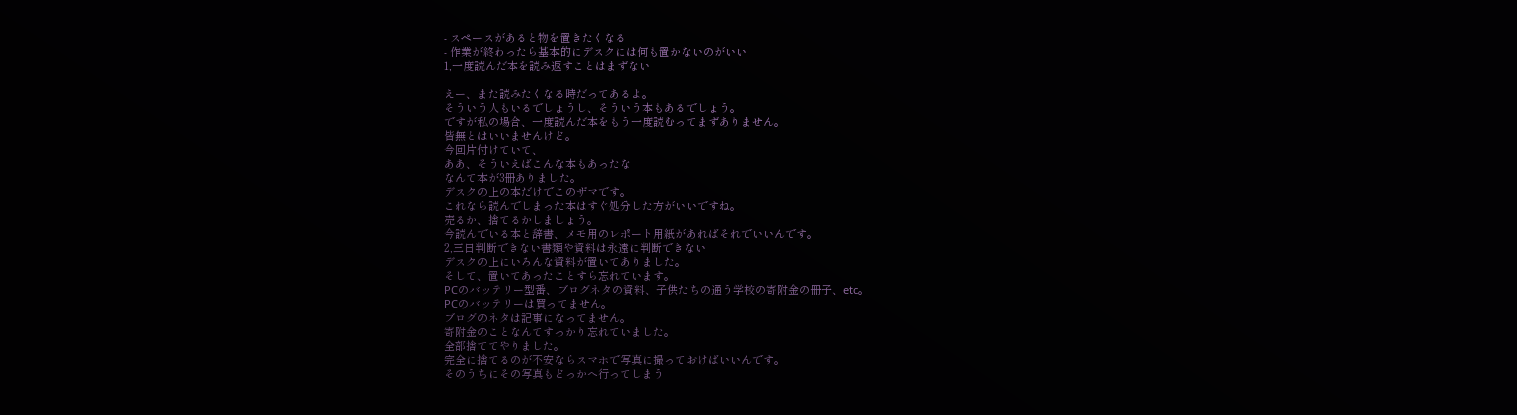- スペースがあると物を置きたくなる
- 作業が終わったら基本的にデスクには何も置かないのがいい
1,一度読んだ本を読み返すことはまずない

えー、また読みたくなる時だってあるよ。
そういう人もいるでしょうし、そういう本もあるでしょう。
ですが私の場合、一度読んだ本をもう一度読むってまずありません。
皆無とはいいませんけど。
今回片付けていて、
ああ、そういえばこんな本もあったな
なんて本が3冊ありました。
デスクの上の本だけでこのザマです。
これなら読んでしまった本はすぐ処分した方がいいですね。
売るか、捨てるかしましょう。
今読んでいる本と辞書、メモ用のレポート用紙があればそれでいいんです。
2,三日判断できない書類や資料は永遠に判断できない
デスクの上にいろんな資料が置いてありました。
そして、置いてあったことすら忘れています。
PCのバッテリー型番、ブログネタの資料、子供たちの通う学校の寄附金の冊子、etc。
PCのバッテリーは買ってません。
ブログのネタは記事になってません。
寄附金のことなんてすっかり忘れていました。
全部捨ててやりました。
完全に捨てるのが不安ならスマホで写真に撮っておけばいいんです。
そのうちにその写真もどっかへ行ってしまう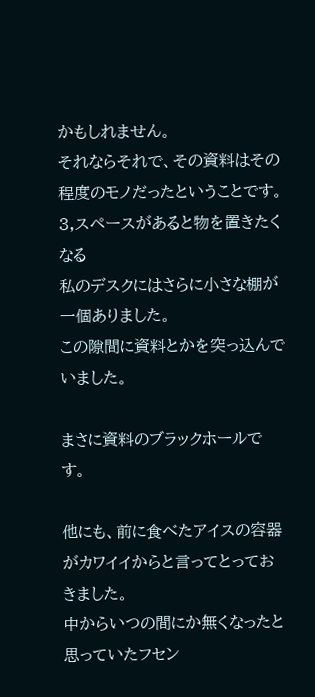かもしれません。
それならそれで、その資料はその程度のモノだったということです。
3,スペースがあると物を置きたくなる
私のデスクにはさらに小さな棚が一個ありました。
この隙間に資料とかを突っ込んでいました。

まさに資料のブラックホールです。

他にも、前に食べたアイスの容器がカワイイからと言ってとっておきました。
中からいつの間にか無くなったと思っていたフセン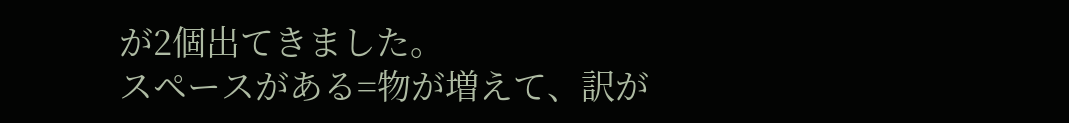が2個出てきました。
スペースがある=物が増えて、訳が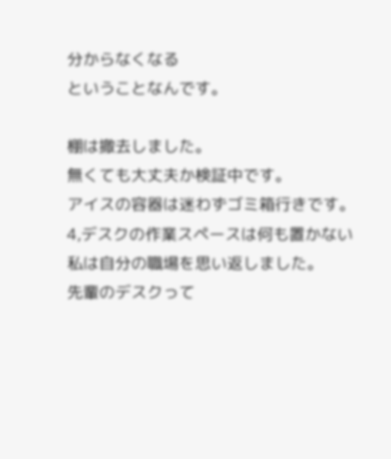分からなくなる
ということなんです。

棚は撤去しました。
無くても大丈夫か検証中です。
アイスの容器は迷わずゴミ箱行きです。
4,デスクの作業スペースは何も置かない
私は自分の職場を思い返しました。
先輩のデスクって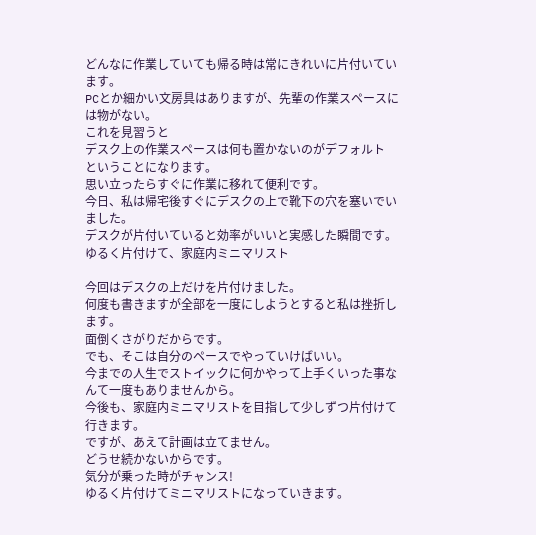どんなに作業していても帰る時は常にきれいに片付いています。
PCとか細かい文房具はありますが、先輩の作業スペースには物がない。
これを見習うと
デスク上の作業スペースは何も置かないのがデフォルト
ということになります。
思い立ったらすぐに作業に移れて便利です。
今日、私は帰宅後すぐにデスクの上で靴下の穴を塞いでいました。
デスクが片付いていると効率がいいと実感した瞬間です。
ゆるく片付けて、家庭内ミニマリスト

今回はデスクの上だけを片付けました。
何度も書きますが全部を一度にしようとすると私は挫折します。
面倒くさがりだからです。
でも、そこは自分のペースでやっていけばいい。
今までの人生でストイックに何かやって上手くいった事なんて一度もありませんから。
今後も、家庭内ミニマリストを目指して少しずつ片付けて行きます。
ですが、あえて計画は立てません。
どうせ続かないからです。
気分が乗った時がチャンス!
ゆるく片付けてミニマリストになっていきます。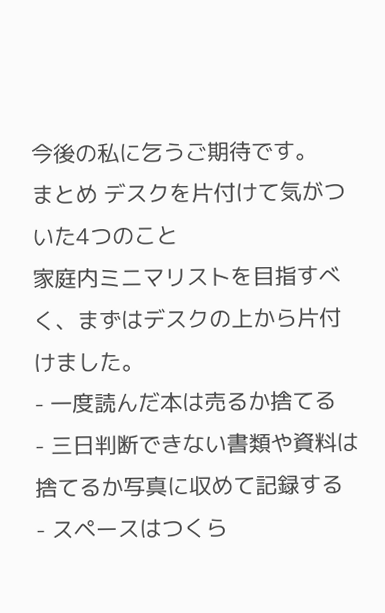今後の私に乞うご期待です。
まとめ デスクを片付けて気がついた4つのこと
家庭内ミニマリストを目指すべく、まずはデスクの上から片付けました。
- 一度読んだ本は売るか捨てる
- 三日判断できない書類や資料は捨てるか写真に収めて記録する
- スペースはつくら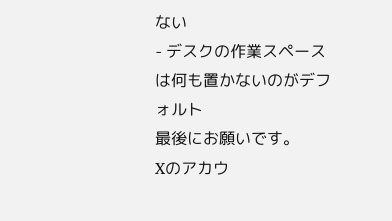ない
- デスクの作業スペースは何も置かないのがデフォルト
最後にお願いです。
Xのアカウ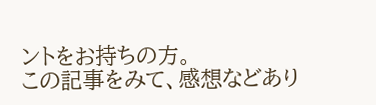ントをお持ちの方。
この記事をみて、感想などあり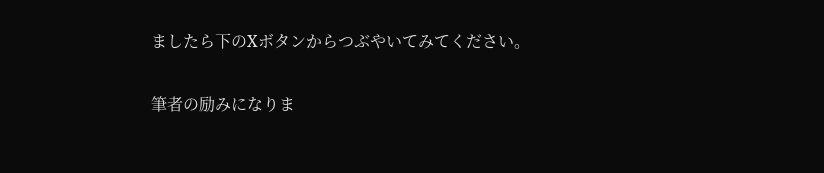ましたら下のXボタンからつぶやいてみてください。

筆者の励みになりま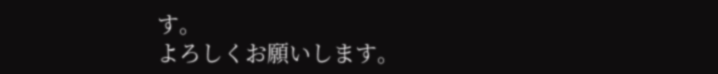す。
よろしくお願いします。